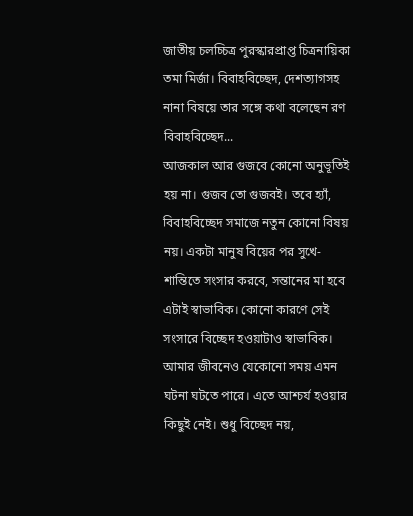জাতীয় চলচ্চিত্র পুরস্কারপ্রাপ্ত চিত্রনায়িকা তমা মির্জা। বিবাহবিচ্ছেদ, দেশত্যাগসহ নানা বিষয়ে তার সঙ্গে কথা বলেছেন রণ
বিবাহবিচ্ছেদ...
আজকাল আর গুজবে কোনো অনুভূতিই হয় না। গুজব তো গুজবই। তবে হ্যাঁ, বিবাহবিচ্ছেদ সমাজে নতুন কোনো বিষয় নয়। একটা মানুষ বিয়ের পর সুখে-শান্তিতে সংসার করবে, সন্তানের মা হবে এটাই স্বাভাবিক। কোনো কারণে সেই সংসারে বিচ্ছেদ হওয়াটাও স্বাভাবিক। আমার জীবনেও যেকোনো সময় এমন ঘটনা ঘটতে পারে। এতে আশ্চর্য হওয়ার কিছুই নেই। শুধু বিচ্ছেদ নয়,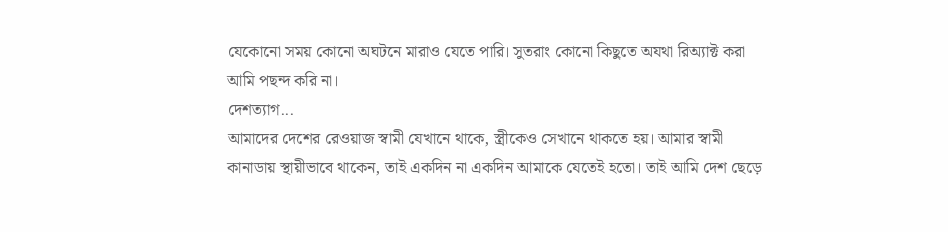যেকোনো সময় কোনো অঘটনে মারাও যেতে পারি। সুতরাং কোনো কিছুতে অযথা রিঅ্যাক্ট করা আমি পছন্দ করি না।
দেশত্যাগ...
আমাদের দেশের রেওয়াজ স্বামী যেখানে থাকে, স্ত্রীকেও সেখানে থাকতে হয়। আমার স্বামী কানাডায় স্থায়ীভাবে থাকেন, তাই একদিন না একদিন আমাকে যেতেই হতো। তাই আমি দেশ ছেড়ে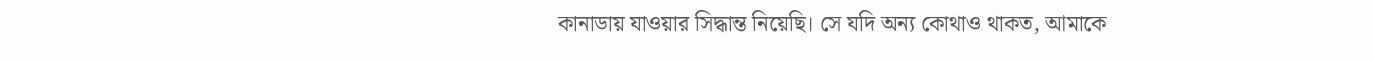কানাডায় যাওয়ার সিদ্ধান্ত নিয়েছি। সে যদি অন্য কোথাও থাকত, আমাকে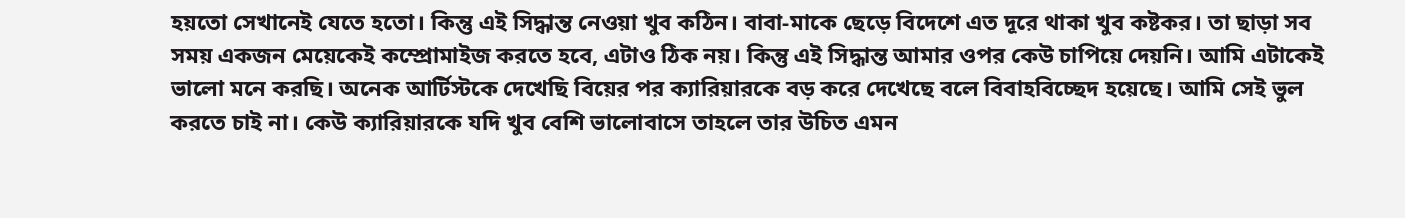হয়তো সেখানেই যেতে হতো। কিন্তু এই সিদ্ধান্ত নেওয়া খুব কঠিন। বাবা-মাকে ছেড়ে বিদেশে এত দূরে থাকা খুব কষ্টকর। তা ছাড়া সব সময় একজন মেয়েকেই কম্প্রোমাইজ করতে হবে, এটাও ঠিক নয়। কিন্তু এই সিদ্ধান্ত আমার ওপর কেউ চাপিয়ে দেয়নি। আমি এটাকেই ভালো মনে করছি। অনেক আর্টিস্টকে দেখেছি বিয়ের পর ক্যারিয়ারকে বড় করে দেখেছে বলে বিবাহবিচ্ছেদ হয়েছে। আমি সেই ভুল করতে চাই না। কেউ ক্যারিয়ারকে যদি খুব বেশি ভালোবাসে তাহলে তার উচিত এমন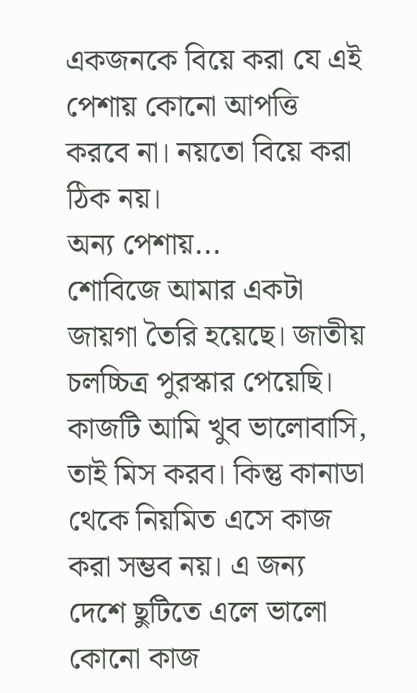একজনকে বিয়ে করা যে এই পেশায় কোনো আপত্তি করবে না। নয়তো বিয়ে করা ঠিক নয়।
অন্য পেশায়...
শোবিজে আমার একটা জায়গা তৈরি হয়েছে। জাতীয় চলচ্চিত্র পুরস্কার পেয়েছি। কাজটি আমি খুব ভালোবাসি, তাই মিস করব। কিন্তু কানাডা থেকে নিয়মিত এসে কাজ করা সম্ভব নয়। এ জন্য দেশে ছুটিতে এলে ভালো কোনো কাজ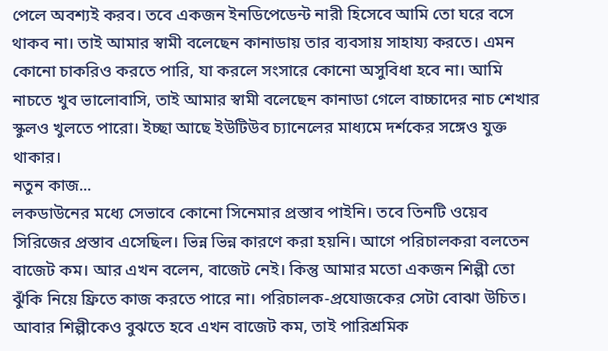পেলে অবশ্যই করব। তবে একজন ইনডিপেডেন্ট নারী হিসেবে আমি তো ঘরে বসে থাকব না। তাই আমার স্বামী বলেছেন কানাডায় তার ব্যবসায় সাহায্য করতে। এমন কোনো চাকরিও করতে পারি, যা করলে সংসারে কোনো অসুবিধা হবে না। আমি নাচতে খুব ভালোবাসি, তাই আমার স্বামী বলেছেন কানাডা গেলে বাচ্চাদের নাচ শেখার স্কুলও খুলতে পারো। ইচ্ছা আছে ইউটিউব চ্যানেলের মাধ্যমে দর্শকের সঙ্গেও যুক্ত থাকার।
নতুন কাজ...
লকডাউনের মধ্যে সেভাবে কোনো সিনেমার প্রস্তাব পাইনি। তবে তিনটি ওয়েব সিরিজের প্রস্তাব এসেছিল। ভিন্ন ভিন্ন কারণে করা হয়নি। আগে পরিচালকরা বলতেন বাজেট কম। আর এখন বলেন, বাজেট নেই। কিন্তু আমার মতো একজন শিল্পী তো ঝুঁকি নিয়ে ফ্রিতে কাজ করতে পারে না। পরিচালক-প্রযোজকের সেটা বোঝা উচিত। আবার শিল্পীকেও বুঝতে হবে এখন বাজেট কম, তাই পারিশ্রমিক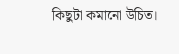কিছুটা কমানো উচিত।